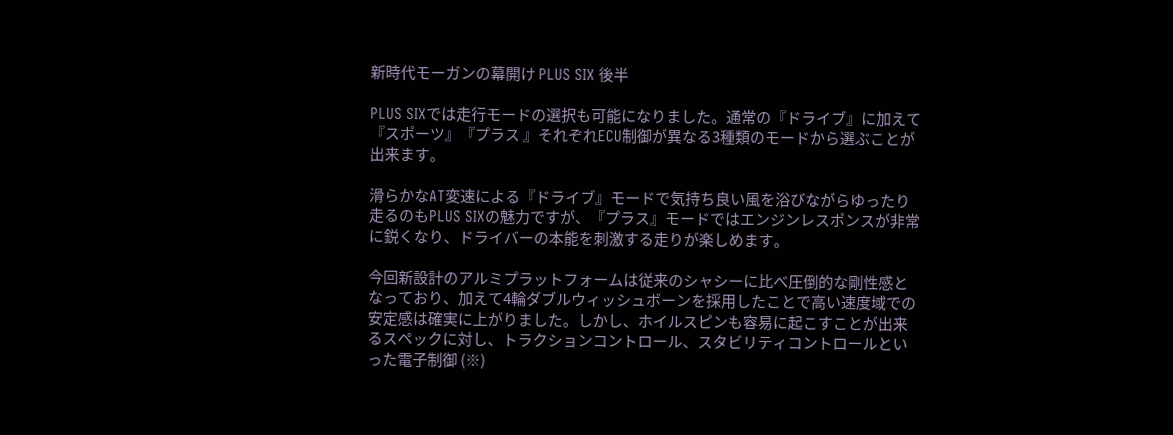新時代モーガンの幕開け PLUS SIX 後半

PLUS SIXでは走行モードの選択も可能になりました。通常の『ドライブ』に加えて『スポーツ』『プラス 』それぞれECU制御が異なる3種類のモードから選ぶことが出来ます。

滑らかなAT変速による『ドライブ』モードで気持ち良い風を浴びながらゆったり走るのもPLUS SIXの魅力ですが、『プラス』モードではエンジンレスポンスが非常に鋭くなり、ドライバーの本能を刺激する走りが楽しめます。

今回新設計のアルミプラットフォームは従来のシャシーに比べ圧倒的な剛性感となっており、加えて4輪ダブルウィッシュボーンを採用したことで高い速度域での安定感は確実に上がりました。しかし、ホイルスピンも容易に起こすことが出来るスペックに対し、トラクションコントロール、スタビリティコントロールといった電子制御 (※)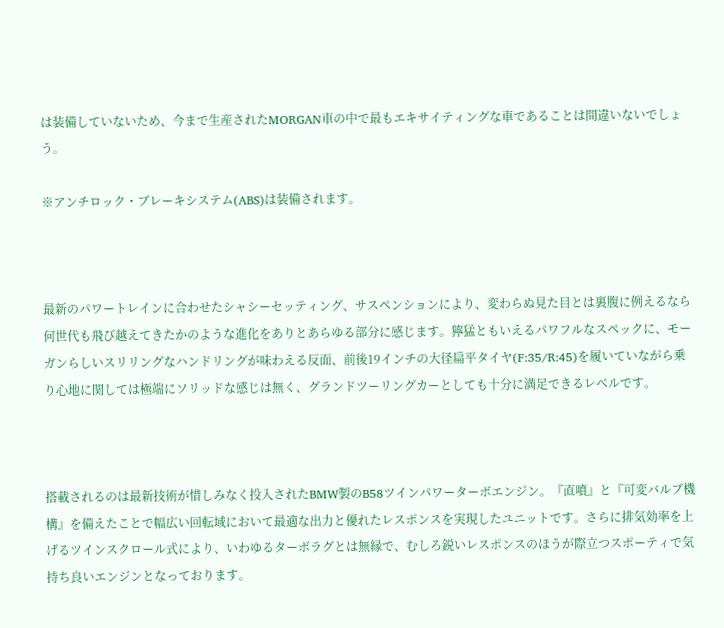は装備していないため、今まで生産されたMORGAN車の中で最もエキサイティングな車であることは間違いないでしょう。

※アンチロック・ブレーキシステム(ABS)は装備されます。



最新のパワートレインに合わせたシャシーセッティング、サスペンションにより、変わらぬ見た目とは裏腹に例えるなら何世代も飛び越えてきたかのような進化をありとあらゆる部分に感じます。獰猛ともいえるパワフルなスペックに、モーガンらしいスリリングなハンドリングが味わえる反面、前後19インチの大径扁平タイヤ(F:35/R:45)を履いていながら乗り心地に関しては極端にソリッドな感じは無く、グランドツーリングカーとしても十分に満足できるレベルです。



搭載されるのは最新技術が惜しみなく投入されたBMW製のB58ツインパワーターボエンジン。『直噴』と『可変バルブ機構』を備えたことで幅広い回転域において最適な出力と優れたレスポンスを実現したユニットです。さらに排気効率を上げるツインスクロール式により、いわゆるターボラグとは無縁で、むしろ鋭いレスポンスのほうが際立つスポーティで気持ち良いエンジンとなっております。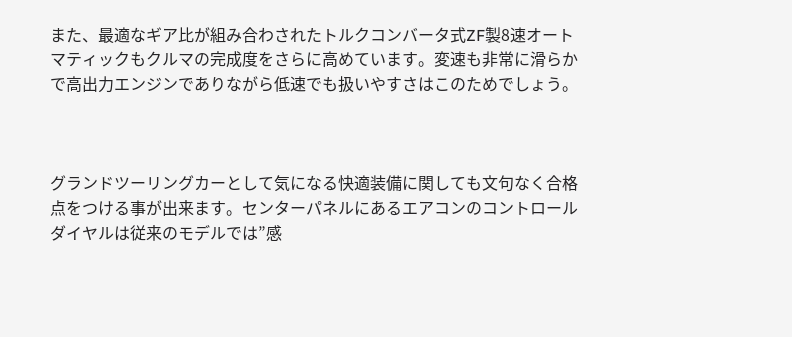また、最適なギア比が組み合わされたトルクコンバータ式ZF製8速オートマティックもクルマの完成度をさらに高めています。変速も非常に滑らかで高出力エンジンでありながら低速でも扱いやすさはこのためでしょう。



グランドツーリングカーとして気になる快適装備に関しても文句なく合格点をつける事が出来ます。センターパネルにあるエアコンのコントロールダイヤルは従来のモデルでは”感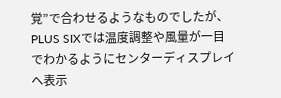覚”で合わせるようなものでしたが、PLUS SIXでは温度調整や風量が一目でわかるようにセンターディスプレイへ表示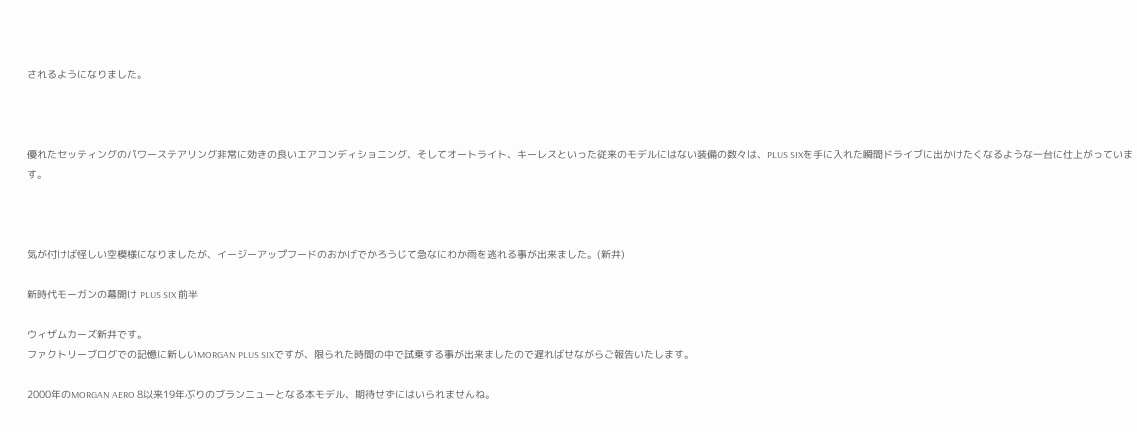されるようになりました。



優れたセッティングのパワーステアリング非常に効きの良いエアコンディショニング、そしてオートライト、キーレスといった従来のモデルにはない装備の数々は、PLUS SIXを手に入れた瞬間ドライブに出かけたくなるような一台に仕上がっています。



気が付けば怪しい空模様になりましたが、イージーアップフードのおかげでかろうじて急なにわか雨を逃れる事が出来ました。(新井)

新時代モーガンの幕開け PLUS SIX 前半

ウィザムカーズ新井です。
ファクトリーブログでの記憶に新しいMORGAN PLUS SIXですが、限られた時間の中で試乗する事が出来ましたので遅ればせながらご報告いたします。

2000年のMORGAN AERO 8以来19年ぶりのブランニューとなる本モデル、期待せずにはいられませんね。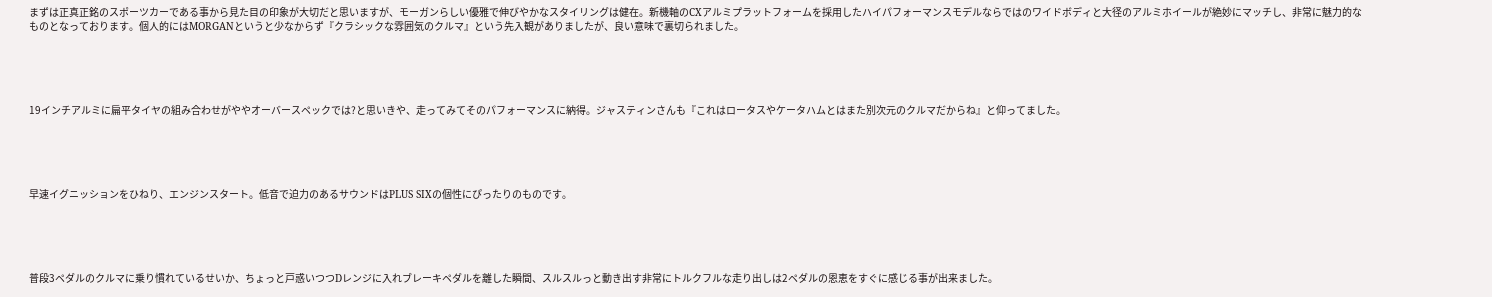まずは正真正銘のスポーツカーである事から見た目の印象が大切だと思いますが、モーガンらしい優雅で伸びやかなスタイリングは健在。新機軸のCXアルミプラットフォームを採用したハイパフォーマンスモデルならではのワイドボディと大径のアルミホイールが絶妙にマッチし、非常に魅力的なものとなっております。個人的にはMORGANというと少なからず『クラシックな雰囲気のクルマ』という先入観がありましたが、良い意味で裏切られました。





19インチアルミに扁平タイヤの組み合わせがややオーバースペックでは?と思いきや、走ってみてそのパフォーマンスに納得。ジャスティンさんも『これはロータスやケータハムとはまた別次元のクルマだからね』と仰ってました。





早速イグニッションをひねり、エンジンスタート。低音で迫力のあるサウンドはPLUS SIXの個性にぴったりのものです。





普段3ペダルのクルマに乗り慣れているせいか、ちょっと戸惑いつつDレンジに入れブレーキペダルを離した瞬間、スルスルっと動き出す非常にトルクフルな走り出しは2ペダルの恩恵をすぐに感じる事が出来ました。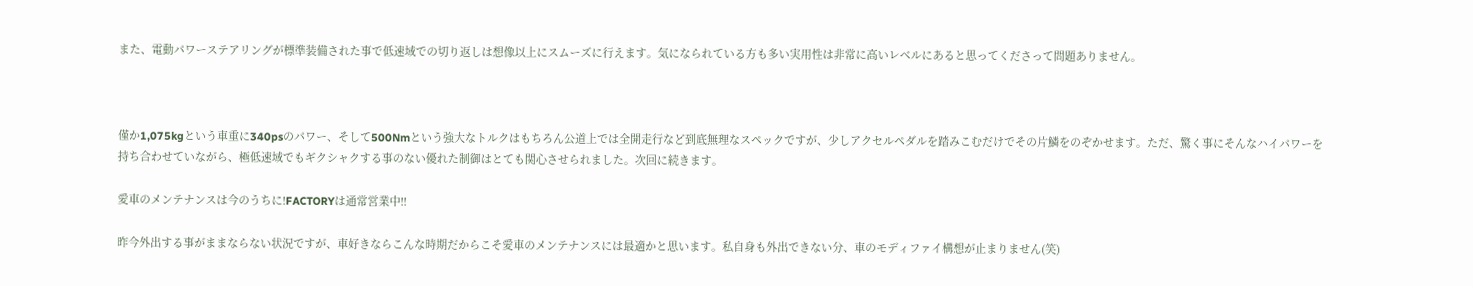また、電動パワーステアリングが標準装備された事で低速域での切り返しは想像以上にスムーズに行えます。気になられている方も多い実用性は非常に高いレベルにあると思ってくださって問題ありません。



僅か1,075kgという車重に340psのパワー、そして500Nmという強大なトルクはもちろん公道上では全開走行など到底無理なスペックですが、少しアクセルペダルを踏みこむだけでその片鱗をのぞかせます。ただ、驚く事にそんなハイパワーを持ち合わせていながら、極低速域でもギクシャクする事のない優れた制御はとても関心させられました。次回に続きます。

愛車のメンテナンスは今のうちに!FACTORYは通常営業中!!

昨今外出する事がままならない状況ですが、車好きならこんな時期だからこそ愛車のメンテナンスには最適かと思います。私自身も外出できない分、車のモディファイ構想が止まりません(笑)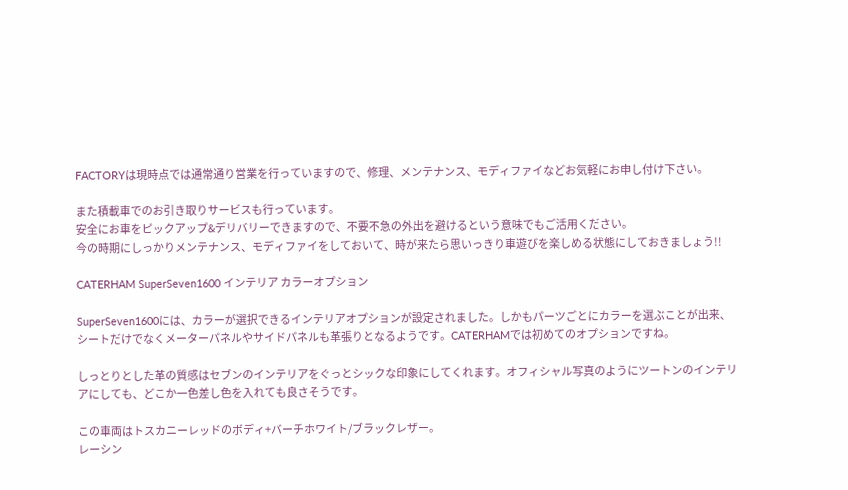FACTORYは現時点では通常通り営業を行っていますので、修理、メンテナンス、モディファイなどお気軽にお申し付け下さい。

また積載車でのお引き取りサービスも行っています。
安全にお車をピックアップ&デリバリーできますので、不要不急の外出を避けるという意味でもご活用ください。
今の時期にしっかりメンテナンス、モディファイをしておいて、時が来たら思いっきり車遊びを楽しめる状態にしておきましょう!!

CATERHAM SuperSeven1600 インテリア カラーオプション

SuperSeven1600には、カラーが選択できるインテリアオプションが設定されました。しかもパーツごとにカラーを選ぶことが出来、シートだけでなくメーターパネルやサイドパネルも革張りとなるようです。CATERHAMでは初めてのオプションですね。

しっとりとした革の質感はセブンのインテリアをぐっとシックな印象にしてくれます。オフィシャル写真のようにツートンのインテリアにしても、どこか一色差し色を入れても良さそうです。

この車両はトスカニーレッドのボディ+バーチホワイト/ブラックレザー。
レーシン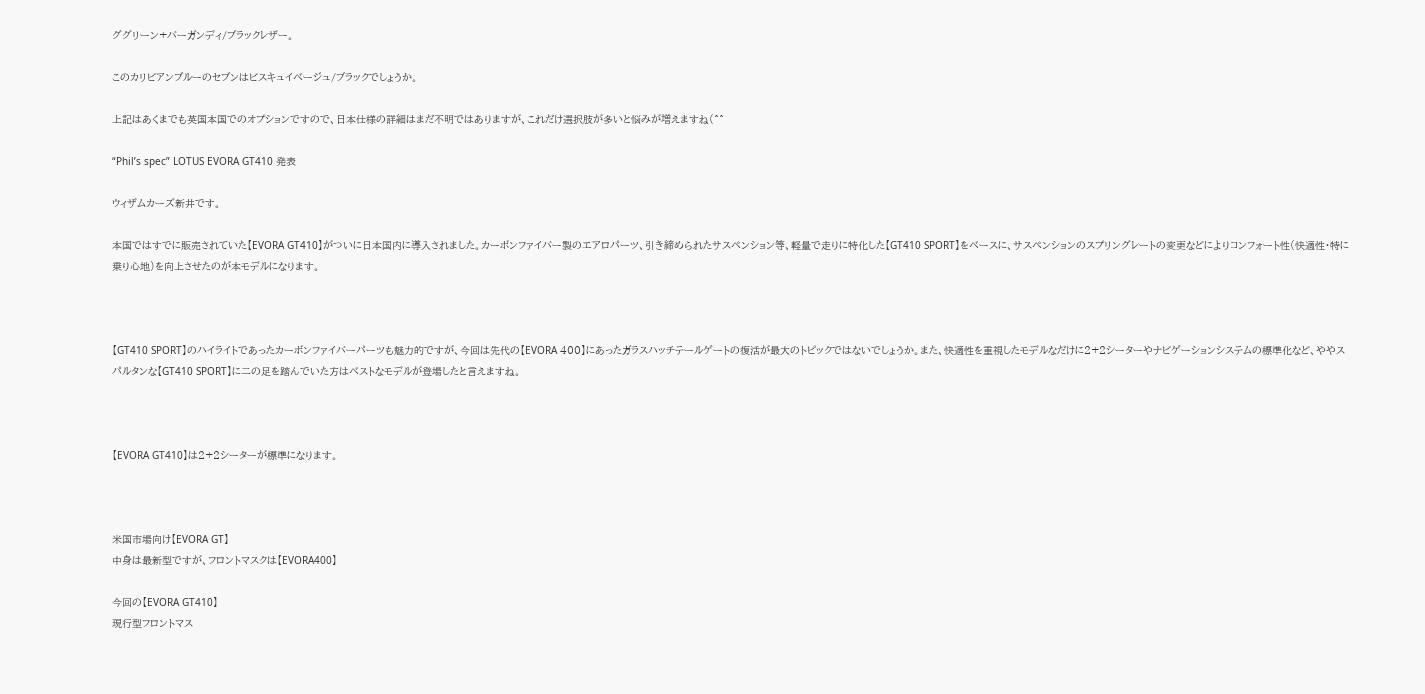ググリーン+バーガンディ/ブラックレザー。

このカリビアンブルーのセブンはビスキュイベージュ/ブラックでしょうか。

上記はあくまでも英国本国でのオプションですので、日本仕様の詳細はまだ不明ではありますが、これだけ選択肢が多いと悩みが増えますね(^^

“Phil’s spec” LOTUS EVORA GT410 発表

ウィザムカーズ新井です。

本国ではすでに販売されていた【EVORA GT410】がついに日本国内に導入されました。カーボンファイバー製のエアロパーツ、引き締められたサスペンション等、軽量で走りに特化した【GT410 SPORT】をベースに、サスペンションのスプリングレートの変更などによりコンフォート性(快適性・特に乗り心地)を向上させたのが本モデルになります。



【GT410 SPORT】のハイライトであったカーボンファイバーパーツも魅力的ですが、今回は先代の【EVORA 400】にあったガラスハッチテールゲートの復活が最大のトピックではないでしょうか。また、快適性を重視したモデルなだけに2+2シーターやナビゲーションシステムの標準化など、ややスパルタンな【GT410 SPORT】に二の足を踏んでいた方はベストなモデルが登場したと言えますね。



【EVORA GT410】は2+2シーターが標準になります。



米国市場向け【EVORA GT】
中身は最新型ですが、フロントマスクは【EVORA400】

今回の【EVORA GT410】
現行型フロントマス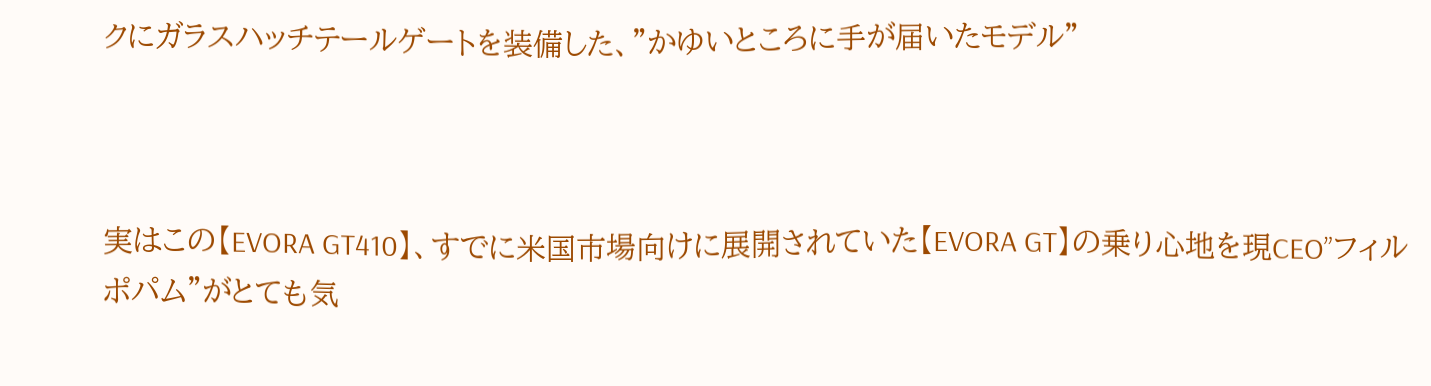クにガラスハッチテールゲートを装備した、”かゆいところに手が届いたモデル”



実はこの【EVORA GT410】、すでに米国市場向けに展開されていた【EVORA GT】の乗り心地を現CEO”フィルポパム”がとても気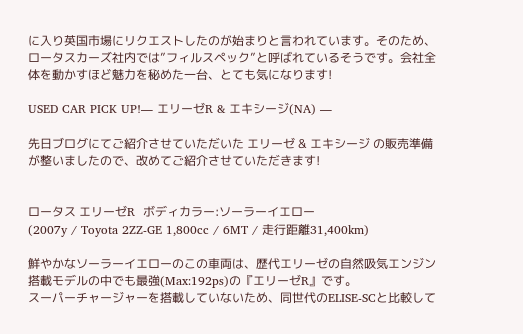に入り英国市場にリクエストしたのが始まりと言われています。そのため、ロータスカーズ社内では”フィルスペック”と呼ばれているそうです。会社全体を動かすほど魅力を秘めた一台、とても気になります!

USED CAR PICK UP!― エリーゼR & エキシージ(NA) ―

先日ブログにてご紹介させていただいた エリーゼ & エキシージ の販売準備が整いましたので、改めてご紹介させていただきます!


ロータス エリーゼR  ボディカラー:ソーラーイエロー
(2007y / Toyota 2ZZ-GE 1,800cc / 6MT / 走行距離31,400km)

鮮やかなソーラーイエローのこの車両は、歴代エリーゼの自然吸気エンジン搭載モデルの中でも最強(Max:192ps)の『エリーゼR』です。
スーパーチャージャーを搭載していないため、同世代のELISE-SCと比較して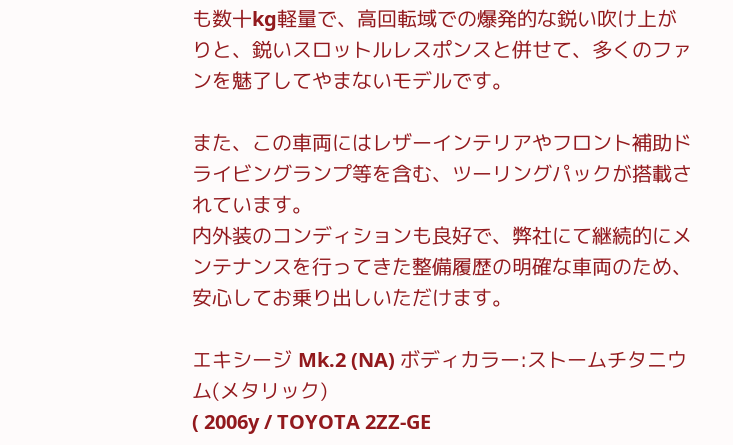も数十kg軽量で、高回転域での爆発的な鋭い吹け上がりと、鋭いスロットルレスポンスと併せて、多くのファンを魅了してやまないモデルです。

また、この車両にはレザーインテリアやフロント補助ドライビングランプ等を含む、ツーリングパックが搭載されています。
内外装のコンディションも良好で、弊社にて継続的にメンテナンスを行ってきた整備履歴の明確な車両のため、安心してお乗り出しいただけます。

エキシージ Mk.2 (NA) ボディカラー:ストームチタニウム(メタリック)
( 2006y / TOYOTA 2ZZ-GE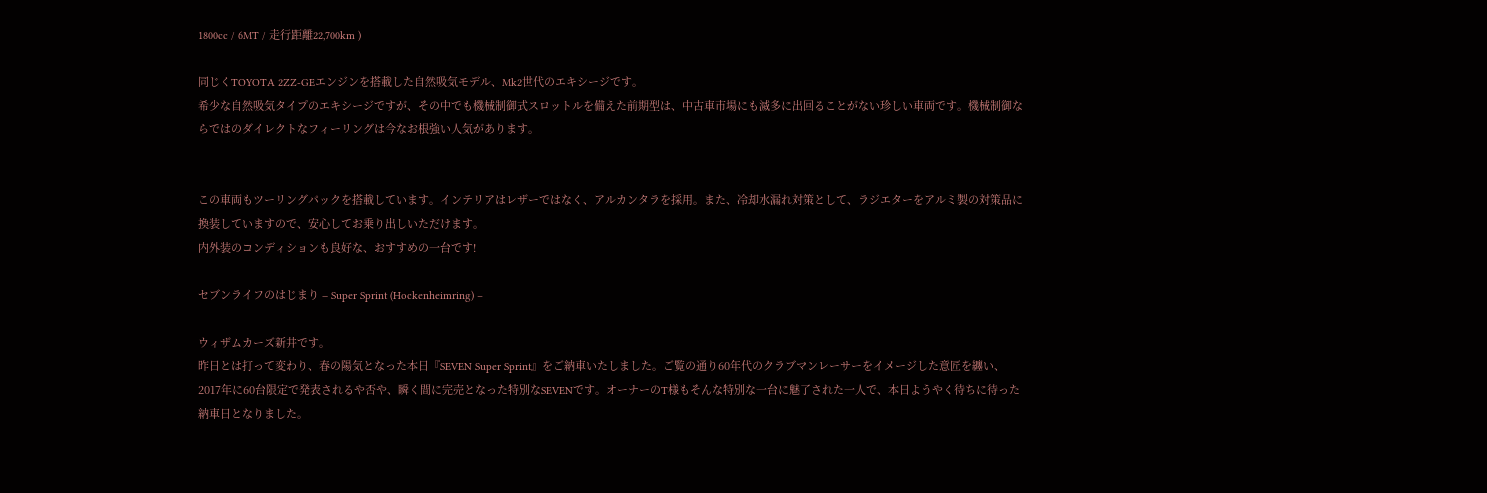1800cc / 6MT / 走行距離22,700km )

同じくTOYOTA 2ZZ-GEエンジンを搭載した自然吸気モデル、Mk2世代のエキシージです。
希少な自然吸気タイプのエキシージですが、その中でも機械制御式スロットルを備えた前期型は、中古車市場にも滅多に出回ることがない珍しい車両です。機械制御ならではのダイレクトなフィーリングは今なお根強い人気があります。


この車両もツーリングパックを搭載しています。インテリアはレザーではなく、アルカンタラを採用。また、冷却水漏れ対策として、ラジエターをアルミ製の対策品に換装していますので、安心してお乗り出しいただけます。
内外装のコンディションも良好な、おすすめの一台です!

セブンライフのはじまり – Super Sprint (Hockenheimring) –

ウィザムカーズ新井です。
昨日とは打って変わり、春の陽気となった本日『SEVEN Super Sprint』をご納車いたしました。ご覧の通り60年代のクラブマンレーサーをイメージした意匠を纏い、2017年に60台限定で発表されるや否や、瞬く間に完売となった特別なSEVENです。オーナーのT様もそんな特別な一台に魅了された一人で、本日ようやく待ちに待った納車日となりました。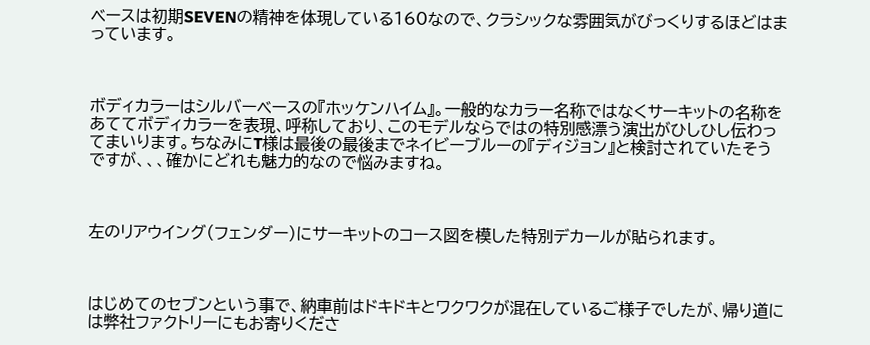ベースは初期SEVENの精神を体現している160なので、クラシックな雰囲気がびっくりするほどはまっています。



ボディカラーはシルバーベースの『ホッケンハイム』。一般的なカラー名称ではなくサーキットの名称をあててボディカラーを表現、呼称しており、このモデルならではの特別感漂う演出がひしひし伝わってまいります。ちなみにT様は最後の最後までネイビーブルーの『ディジョン』と検討されていたそうですが、、、確かにどれも魅力的なので悩みますね。



左のリアウイング(フェンダー)にサーキットのコース図を模した特別デカールが貼られます。



はじめてのセブンという事で、納車前はドキドキとワクワクが混在しているご様子でしたが、帰り道には弊社ファクトリーにもお寄りくださ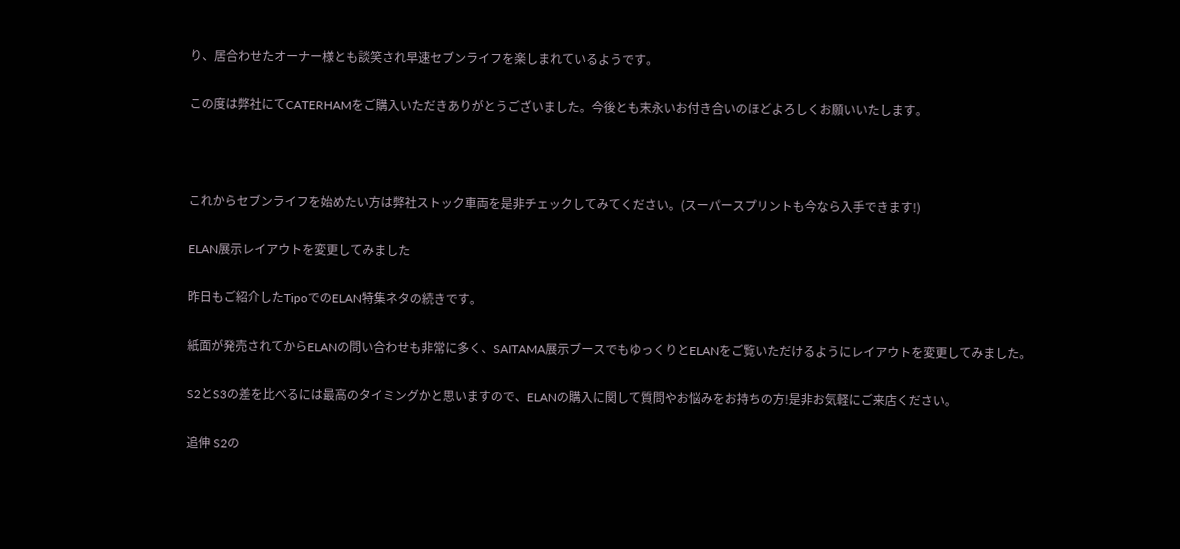り、居合わせたオーナー様とも談笑され早速セブンライフを楽しまれているようです。

この度は弊社にてCATERHAMをご購入いただきありがとうございました。今後とも末永いお付き合いのほどよろしくお願いいたします。



これからセブンライフを始めたい方は弊社ストック車両を是非チェックしてみてください。(スーパースプリントも今なら入手できます!)

ELAN展示レイアウトを変更してみました

昨日もご紹介したTipoでのELAN特集ネタの続きです。

紙面が発売されてからELANの問い合わせも非常に多く、SAITAMA展示ブースでもゆっくりとELANをご覧いただけるようにレイアウトを変更してみました。

S2とS3の差を比べるには最高のタイミングかと思いますので、ELANの購入に関して質問やお悩みをお持ちの方!是非お気軽にご来店ください。

追伸 S2の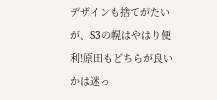デザインも捨てがたいが、S3の幌はやはり便利!原田もどちらが良いかは迷っ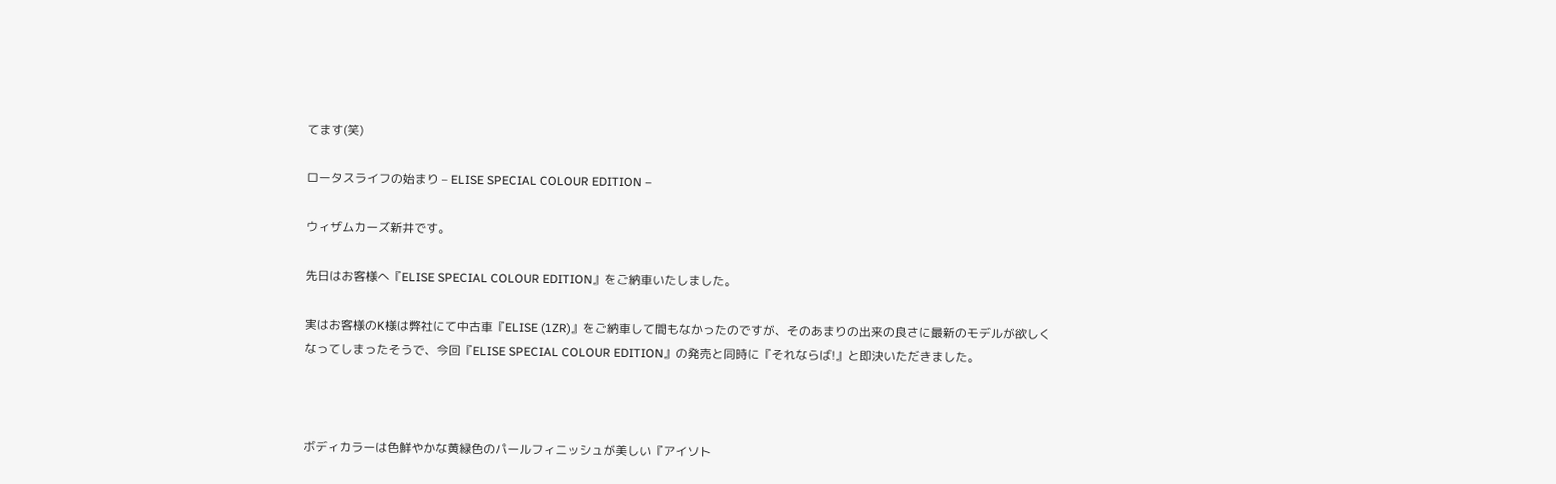てます(笑)

ロータスライフの始まり – ELISE SPECIAL COLOUR EDITION –

ウィザムカーズ新井です。

先日はお客様へ『ELISE SPECIAL COLOUR EDITION』をご納車いたしました。

実はお客様のK様は弊社にて中古車『ELISE (1ZR)』をご納車して間もなかったのですが、そのあまりの出来の良さに最新のモデルが欲しくなってしまったそうで、今回『ELISE SPECIAL COLOUR EDITION』の発売と同時に『それならば!』と即決いただきました。



ボディカラーは色鮮やかな黄緑色のパールフィニッシュが美しい『アイソト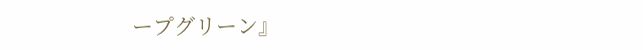ープグリーン』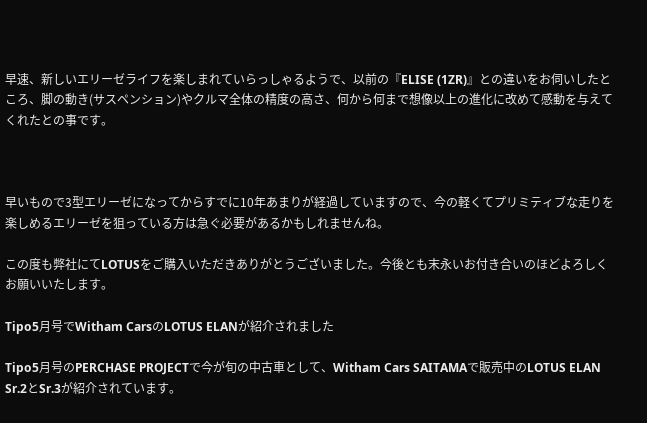早速、新しいエリーゼライフを楽しまれていらっしゃるようで、以前の『ELISE (1ZR)』との違いをお伺いしたところ、脚の動き(サスペンション)やクルマ全体の精度の高さ、何から何まで想像以上の進化に改めて感動を与えてくれたとの事です。



早いもので3型エリーゼになってからすでに10年あまりが経過していますので、今の軽くてプリミティブな走りを楽しめるエリーゼを狙っている方は急ぐ必要があるかもしれませんね。

この度も弊社にてLOTUSをご購入いただきありがとうございました。今後とも末永いお付き合いのほどよろしくお願いいたします。

Tipo5月号でWitham CarsのLOTUS ELANが紹介されました

Tipo5月号のPERCHASE PROJECTで今が旬の中古車として、Witham Cars SAITAMAで販売中のLOTUS ELAN Sr.2とSr.3が紹介されています。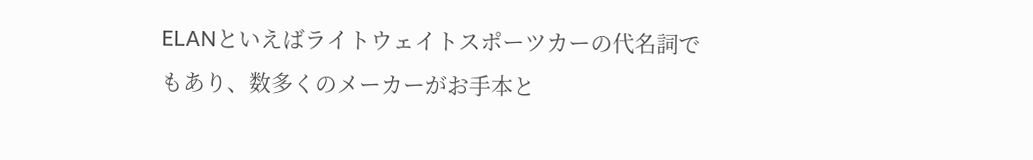ELANといえばライトウェイトスポーツカーの代名詞でもあり、数多くのメーカーがお手本と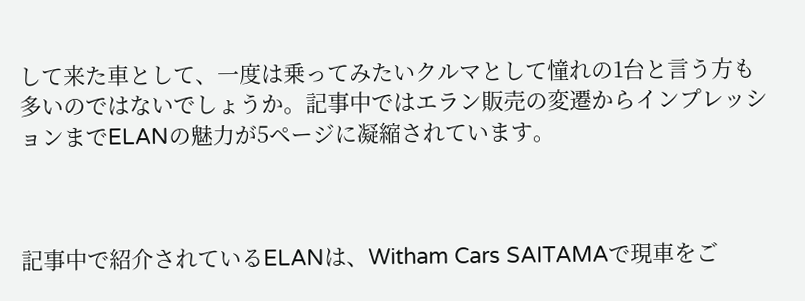して来た車として、一度は乗ってみたいクルマとして憧れの1台と言う方も多いのではないでしょうか。記事中ではエラン販売の変遷からインプレッションまでELANの魅力が5ページに凝縮されています。



記事中で紹介されているELANは、Witham Cars SAITAMAで現車をご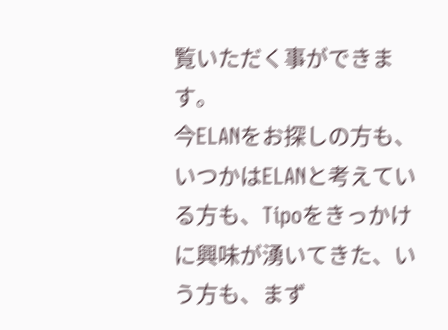覧いただく事ができます。
今ELANをお探しの方も、いつかはELANと考えている方も、Tipoをきっかけに興味が湧いてきた、いう方も、まず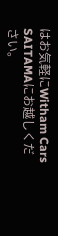はお気軽にWitham Cars SAITAMAにお越しください。